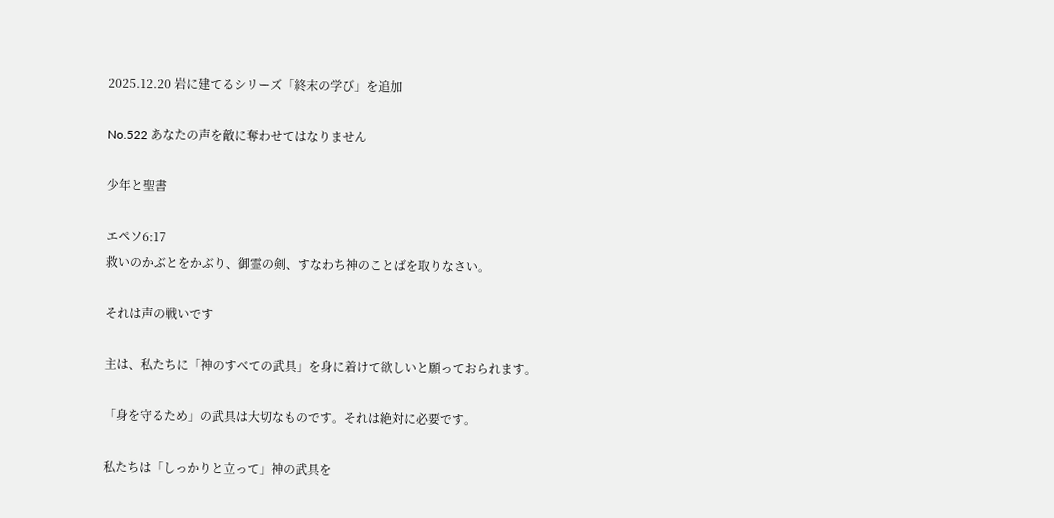2025.12.20 岩に建てるシリーズ「終末の学び」を追加

No.522 あなたの声を敵に奪わせてはなりません

少年と聖書

エペソ6:17
救いのかぶとをかぶり、御霊の剣、すなわち神のことばを取りなさい。

それは声の戦いです

主は、私たちに「神のすべての武具」を身に着けて欲しいと願っておられます。

「身を守るため」の武具は大切なものです。それは絶対に必要です。

私たちは「しっかりと立って」神の武具を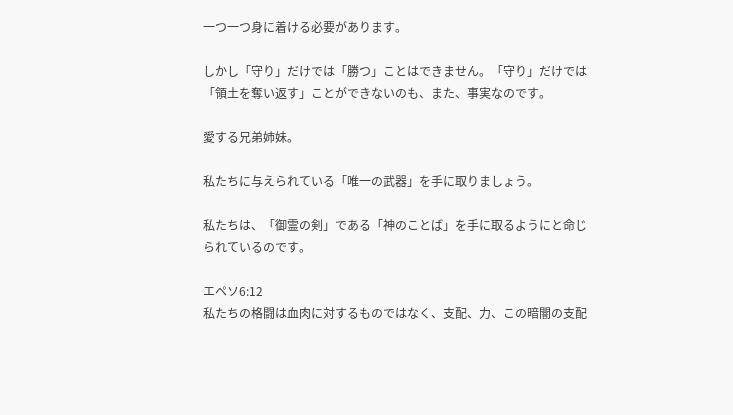一つ一つ身に着ける必要があります。

しかし「守り」だけでは「勝つ」ことはできません。「守り」だけでは「領土を奪い返す」ことができないのも、また、事実なのです。

愛する兄弟姉妹。

私たちに与えられている「唯一の武器」を手に取りましょう。

私たちは、「御霊の剣」である「神のことば」を手に取るようにと命じられているのです。

エペソ6:12
私たちの格闘は血肉に対するものではなく、支配、力、この暗闇の支配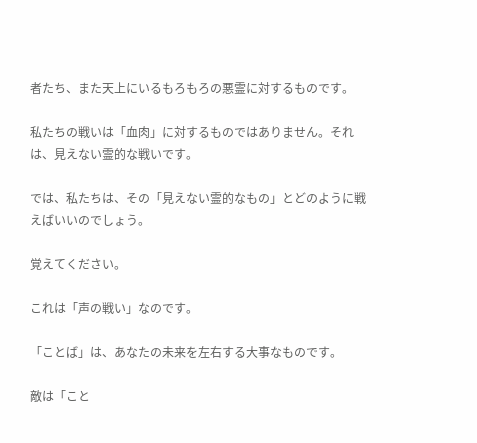者たち、また天上にいるもろもろの悪霊に対するものです。

私たちの戦いは「血肉」に対するものではありません。それは、見えない霊的な戦いです。

では、私たちは、その「見えない霊的なもの」とどのように戦えばいいのでしょう。

覚えてください。

これは「声の戦い」なのです。

「ことば」は、あなたの未来を左右する大事なものです。

敵は「こと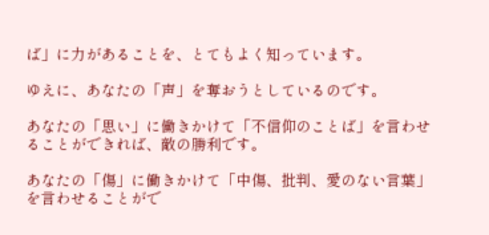ば」に力があることを、とてもよく知っています。

ゆえに、あなたの「声」を奪おうとしているのです。

あなたの「思い」に働きかけて「不信仰のことば」を言わせることができれば、敵の勝利です。

あなたの「傷」に働きかけて「中傷、批判、愛のない言葉」を言わせることがで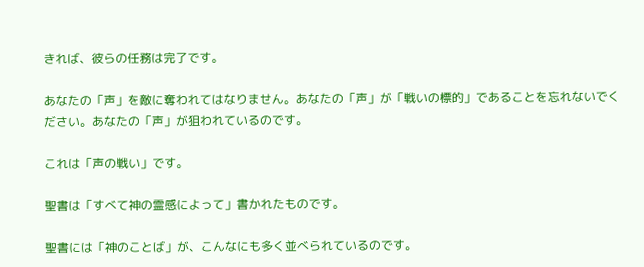きれば、彼らの任務は完了です。

あなたの「声」を敵に奪われてはなりません。あなたの「声」が「戦いの標的」であることを忘れないでください。あなたの「声」が狙われているのです。

これは「声の戦い」です。

聖書は「すべて神の霊感によって」書かれたものです。

聖書には「神のことば」が、こんなにも多く並べられているのです。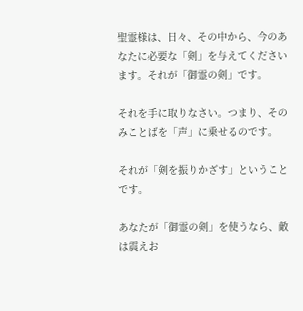聖霊様は、日々、その中から、今のあなたに必要な「剣」を与えてくださいます。それが「御霊の剣」です。

それを手に取りなさい。つまり、そのみことばを「声」に乗せるのです。

それが「剣を振りかざす」ということです。

あなたが「御霊の剣」を使うなら、敵は震えお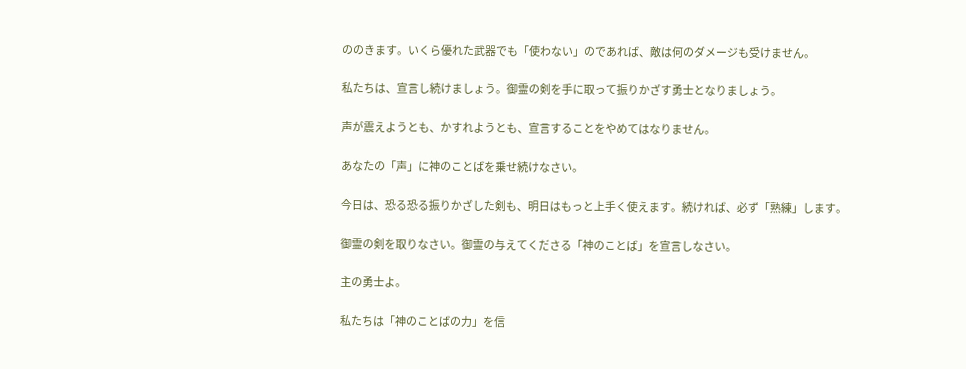ののきます。いくら優れた武器でも「使わない」のであれば、敵は何のダメージも受けません。

私たちは、宣言し続けましょう。御霊の剣を手に取って振りかざす勇士となりましょう。

声が震えようとも、かすれようとも、宣言することをやめてはなりません。

あなたの「声」に神のことばを乗せ続けなさい。

今日は、恐る恐る振りかざした剣も、明日はもっと上手く使えます。続ければ、必ず「熟練」します。

御霊の剣を取りなさい。御霊の与えてくださる「神のことば」を宣言しなさい。

主の勇士よ。

私たちは「神のことばの力」を信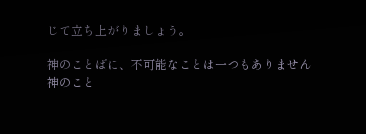じて立ち上がりましょう。

神のことばに、不可能なことは一つもありません
神のこと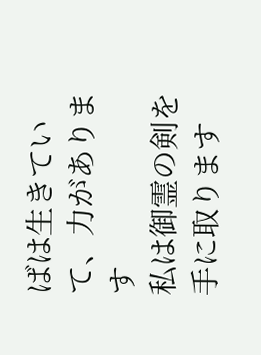ばは生きていて、力があります
私は御霊の剣を手に取ります